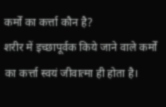कर्मों का कर्त्ता कौन है?
शरीर में इच्छापूर्वक किये जाने वाले कर्मों का कर्त्ता स्वयं जीवात्मा ही होता है।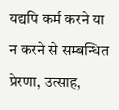यद्यपि कर्म करने या न करने से सम्बन्धित प्रेरणा, उत्साह,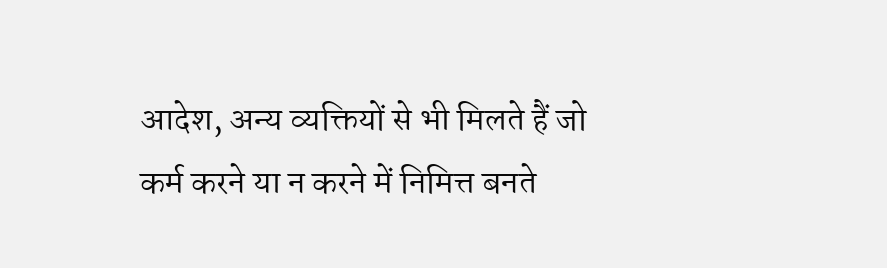आदेश, अन्य व्यक्तियों से भी मिलते हैं जो कर्म करने या न करने में निमित्त बनते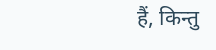हैं, किन्तु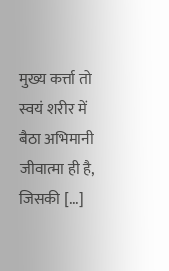मुख्य कर्त्ता तो स्वयं शरीर में बैठा अभिमानी जीवात्मा ही है, जिसकी [...]